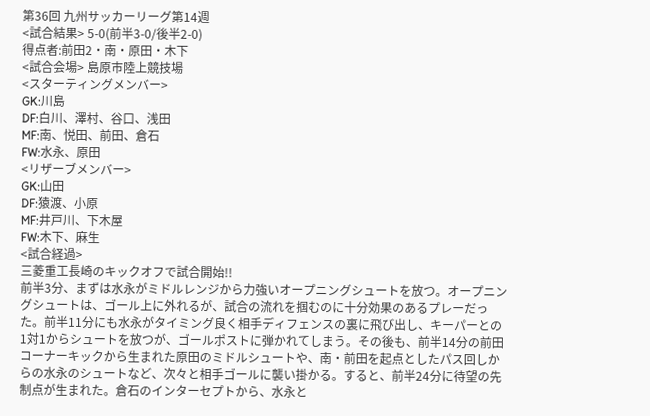第36回 九州サッカーリーグ第14週
<試合結果> 5-0(前半3-0/後半2-0)
得点者:前田2・南・原田・木下
<試合会場> 島原市陸上競技場
<スターティングメンバー>
GK:川島
DF:白川、澤村、谷口、浅田
MF:南、悦田、前田、倉石
FW:水永、原田
<リザーブメンバー>
GK:山田
DF:猿渡、小原
MF:井戸川、下木屋
FW:木下、麻生
<試合経過>
三菱重工長崎のキックオフで試合開始!!
前半3分、まずは水永がミドルレンジから力強いオープニングシュートを放つ。オープニングシュートは、ゴール上に外れるが、試合の流れを掴むのに十分効果のあるプレーだった。前半11分にも水永がタイミング良く相手ディフェンスの裏に飛び出し、キーパーとの1対1からシュートを放つが、ゴールポストに弾かれてしまう。その後も、前半14分の前田コーナーキックから生まれた原田のミドルシュートや、南・前田を起点としたパス回しからの水永のシュートなど、次々と相手ゴールに襲い掛かる。すると、前半24分に待望の先制点が生まれた。倉石のインターセプトから、水永と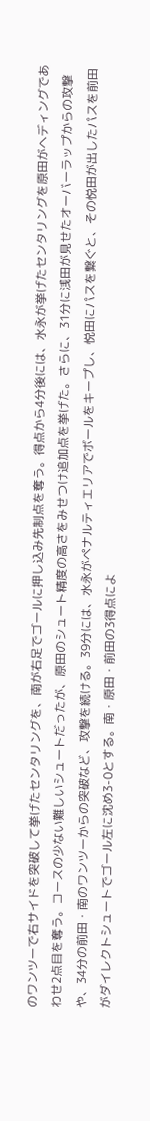のワンツーで右サイドを突破して挙げたセンタリングを、南が右足でゴールに押し込み先制点を奪う。得点から4分後には、水永が挙げたセンタリングを原田がヘディングであわせ2点目を奪う。コースの少ない難しいシュートだったが、原田のシュート精度の高さをみせつけ追加点を挙げた。さらに、31分に浅田が見せたオーバーラップからの攻撃や、34分の前田・南のワンツーからの突破など、攻撃を続ける。39分には、水永がペナルティエリアでボールをキープし、悦田にパスを繋ぐと、その悦田が出したパスを前田がダイレクトシュートでゴール左に沈め3-0とする。南・原田・前田の3得点によ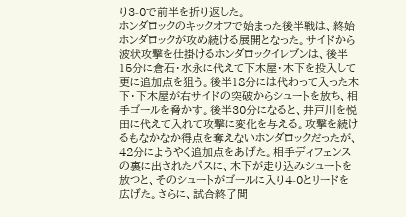り3-0で前半を折り返した。
ホンダロックのキックオフで始まった後半戦は、終始ホンダロックが攻め続ける展開となった。サイドから波状攻撃を仕掛けるホンダロックイレブンは、後半15分に倉石・水永に代えて下木屋・木下を投入して更に追加点を狙う。後半18分には代わって入った木下・下木屋が右サイドの突破からシュートを放ち、相手ゴールを脅かす。後半30分になると、井戸川を悦田に代えて入れて攻撃に変化を与える。攻撃を続けるもなかなか得点を奪えないホンダロックだったが、42分にようやく追加点をあげた。相手ディフェンスの裏に出されたパスに、木下が走り込みシュートを放つと、そのシュートがゴールに入り4-0とリードを広げた。さらに、試合終了間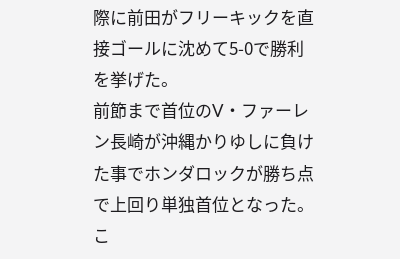際に前田がフリーキックを直接ゴールに沈めて5-0で勝利を挙げた。
前節まで首位のV・ファーレン長崎が沖縄かりゆしに負けた事でホンダロックが勝ち点で上回り単独首位となった。
こ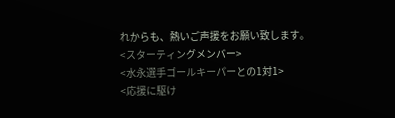れからも、熱いご声援をお願い致します。
<スターティングメンバー>
<水永選手ゴールキーパーとの1対1>
<応援に駆け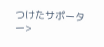つけたサポーター>